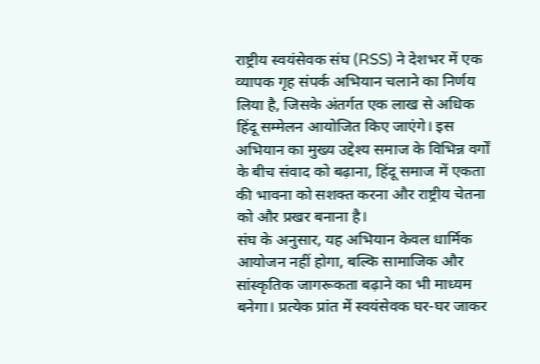राष्ट्रीय स्वयंसेवक संघ (RSS) ने देशभर में एक व्यापक गृह संपर्क अभियान चलाने का निर्णय लिया है, जिसके अंतर्गत एक लाख से अधिक हिंदू सम्मेलन आयोजित किए जाएंगे। इस अभियान का मुख्य उद्देश्य समाज के विभिन्न वर्गों के बीच संवाद को बढ़ाना, हिंदू समाज में एकता की भावना को सशक्त करना और राष्ट्रीय चेतना को और प्रखर बनाना है।
संघ के अनुसार, यह अभियान केवल धार्मिक आयोजन नहीं होगा, बल्कि सामाजिक और सांस्कृतिक जागरूकता बढ़ाने का भी माध्यम बनेगा। प्रत्येक प्रांत में स्वयंसेवक घर-घर जाकर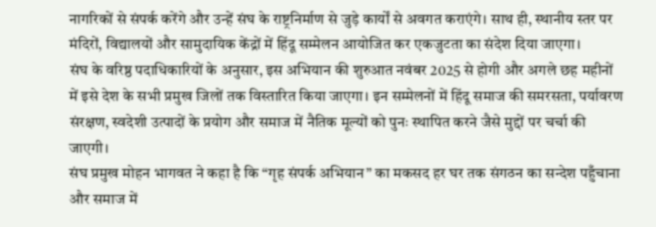नागरिकों से संपर्क करेंगे और उन्हें संघ के राष्ट्रनिर्माण से जुड़े कार्यों से अवगत कराएंगे। साथ ही, स्थानीय स्तर पर मंदिरों, विद्यालयों और सामुदायिक केंद्रों में हिंदू सम्मेलन आयोजित कर एकजुटता का संदेश दिया जाएगा।
संघ के वरिष्ठ पदाधिकारियों के अनुसार, इस अभियान की शुरुआत नवंबर 2025 से होगी और अगले छह महीनों में इसे देश के सभी प्रमुख जिलों तक विस्तारित किया जाएगा। इन सम्मेलनों में हिंदू समाज की समरसता, पर्यावरण संरक्षण, स्वदेशी उत्पादों के प्रयोग और समाज में नैतिक मूल्यों को पुनः स्थापित करने जैसे मुद्दों पर चर्चा की जाएगी।
संघ प्रमुख मोहन भागवत ने कहा है कि “गृह संपर्क अभियान” का मकसद हर घर तक संगठन का सन्देश पहुँचाना और समाज में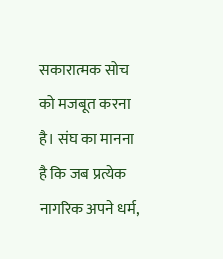सकारात्मक सोच को मजबूत करना है। संघ का मानना है कि जब प्रत्येक नागरिक अपने धर्म,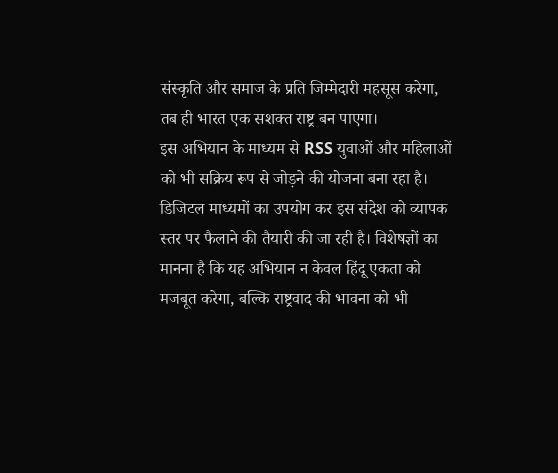संस्कृति और समाज के प्रति जिम्मेदारी महसूस करेगा, तब ही भारत एक सशक्त राष्ट्र बन पाएगा।
इस अभियान के माध्यम से RSS युवाओं और महिलाओं को भी सक्रिय रूप से जोड़ने की योजना बना रहा है। डिजिटल माध्यमों का उपयोग कर इस संदेश को व्यापक स्तर पर फैलाने की तैयारी की जा रही है। विशेषज्ञों का मानना है कि यह अभियान न केवल हिंदू एकता को मजबूत करेगा, बल्कि राष्ट्रवाद की भावना को भी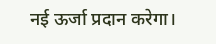नई ऊर्जा प्रदान करेगा।